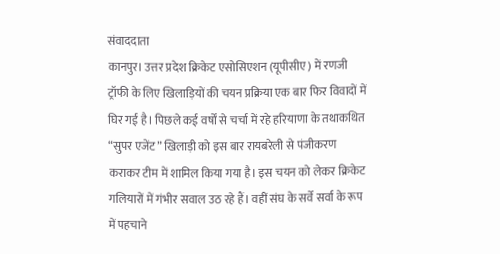संवाददाता
कानपुर। उत्तर प्रदेश क्रिकेट एसोसिएशन (यूपीसीए) में रणजी ट्रॉफी के लिए खिलाड़ियों की चयन प्रक्रिया एक बार फिर विवादों में घिर गई है। पिछले कई वर्षों से चर्चा में रहे हरियाणा के तथाकथित “सुपर एजेंट” खिलाड़ी को इस बार रायबरेली से पंजीकरण कराकर टीम में शामिल किया गया है। इस चयन को लेकर क्रिकेट गलियारों में गंभीर सवाल उठ रहे हैं। वहीं संघ के सर्वे सर्वा के रूप में पहचाने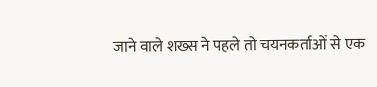जाने वाले शख्स ने पहले तो चयनकर्ताओं से एक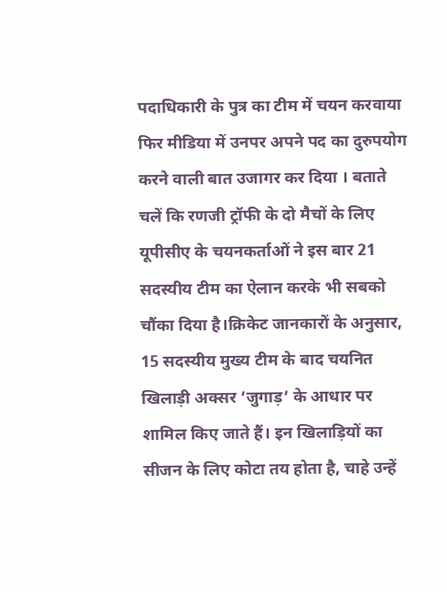पदाधिकारी के पुत्र का टीम में चयन करवाया फिर मीडिया में उनपर अपने पद का दुरुपयोग करने वाली बात उजागर कर दिया । बताते चलें कि रणजी ट्रॉफी के दो मैचों के लिए यूपीसीए के चयनकर्ताओं ने इस बार 21 सदस्यीय टीम का ऐलान करके भी सबको चौंका दिया है।क्रिकेट जानकारों के अनुसार, 15 सदस्यीय मुख्य टीम के बाद चयनित खिलाड़ी अक्सर ‘जुगाड़’ के आधार पर शामिल किए जाते हैं। इन खिलाड़ियों का सीजन के लिए कोटा तय होता है, चाहे उन्हें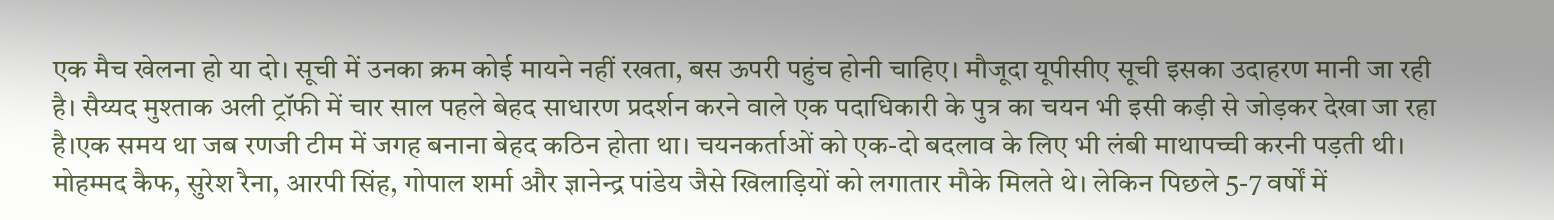एक मैच खेलना हो या दो। सूची में उनका क्रम कोई मायने नहीं रखता, बस ऊपरी पहुंच होनी चाहिए। मौजूदा यूपीसीए सूची इसका उदाहरण मानी जा रही है। सैय्यद मुश्ताक अली ट्रॉफी में चार साल पहले बेहद साधारण प्रदर्शन करने वाले एक पदाधिकारी के पुत्र का चयन भी इसी कड़ी से जोड़कर देखा जा रहा है।एक समय था जब रणजी टीम में जगह बनाना बेहद कठिन होता था। चयनकर्ताओं को एक-दो बदलाव के लिए भी लंबी माथापच्ची करनी पड़ती थी। मोहम्मद कैफ, सुरेश रैना, आरपी सिंह, गोपाल शर्मा और ज्ञानेन्द्र पांडेय जैसे खिलाड़ियों को लगातार मौके मिलते थे। लेकिन पिछले 5-7 वर्षों में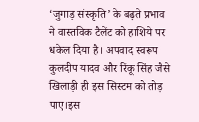‘जुगाड़ संस्कृति’ के बढ़ते प्रभाव ने वास्तविक टैलेंट को हाशिये पर धकेल दिया है। अपवाद स्वरूप कुलदीप यादव और रिंकू सिंह जैसे खिलाड़ी ही इस सिस्टम को तोड़ पाए।इस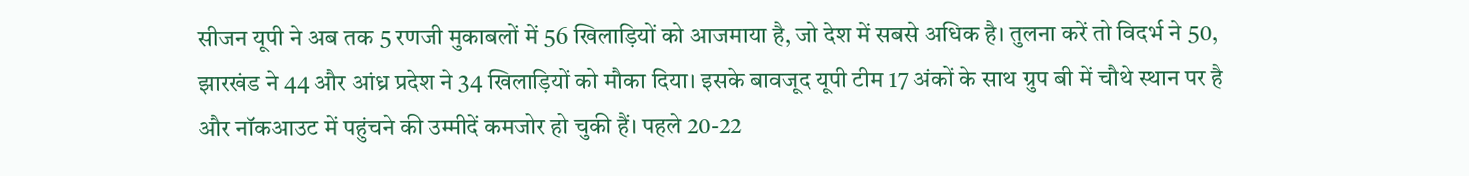सीजन यूपी ने अब तक 5 रणजी मुकाबलों में 56 खिलाड़ियों को आजमाया है, जो देश में सबसे अधिक है। तुलना करें तो विदर्भ ने 50, झारखंड ने 44 और आंध्र प्रदेश ने 34 खिलाड़ियों को मौका दिया। इसके बावजूद यूपी टीम 17 अंकों के साथ ग्रुप बी में चौथे स्थान पर है और नॉकआउट में पहुंचने की उम्मीदें कमजोर हो चुकी हैं। पहले 20-22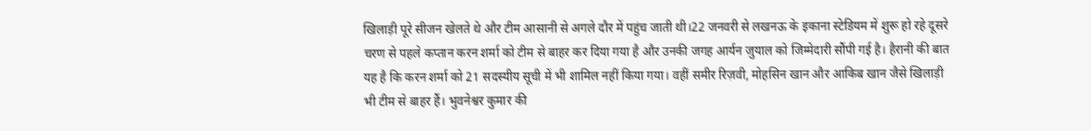खिलाड़ी पूरे सीजन खेलते थे और टीम आसानी से अगले दौर में पहुंच जाती थी।22 जनवरी से लखनऊ के इकाना स्टेडियम में शुरू हो रहे दूसरे चरण से पहले कप्तान करन शर्मा को टीम से बाहर कर दिया गया है और उनकी जगह आर्यन जुयाल को जिम्मेदारी सौंपी गई है। हैरानी की बात यह है कि करन शर्मा को 21 सदस्यीय सूची में भी शामिल नहीं किया गया। वहीं समीर रिज़वी, मोहसिन खान और आकिब खान जैसे खिलाड़ी भी टीम से बाहर हैं। भुवनेश्वर कुमार की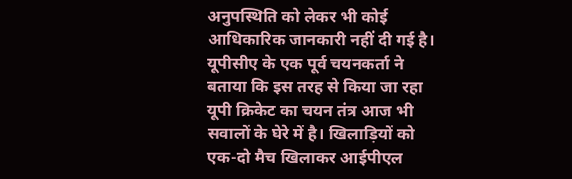अनुपस्थिति को लेकर भी कोई आधिकारिक जानकारी नहीं दी गई है। यूपीसीए के एक पूर्व चयनकर्ता ने बताया कि इस तरह से किया जा रहा यूपी क्रिकेट का चयन तंत्र आज भी सवालों के घेरे में है। खिलाड़ियों को एक-दो मैच खिलाकर आईपीएल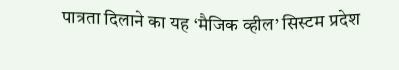पात्रता दिलाने का यह ‘मैजिक व्हील’ सिस्टम प्रदेश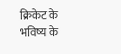क्रिकेट के भविष्य के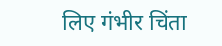लिए गंभीर चिंता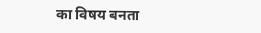का विषय बनता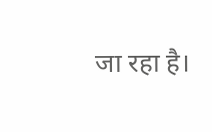जा रहा है।